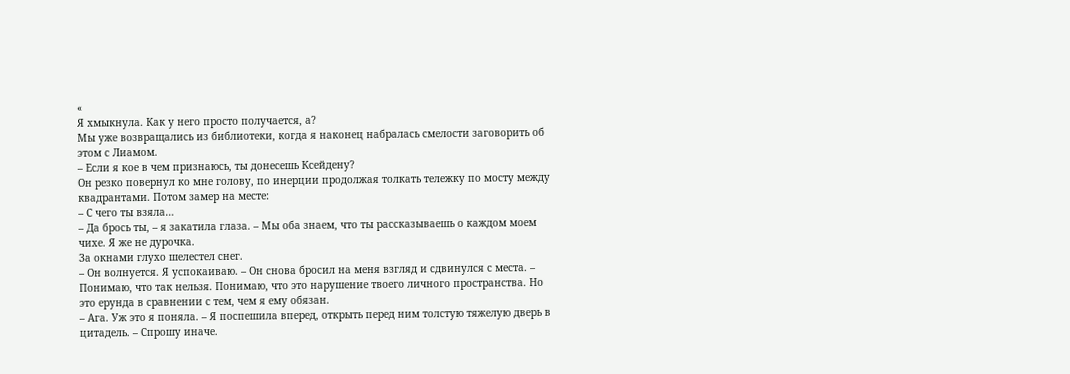«
Я хмыкнула. Как у него просто получается, а?
Мы уже возвращались из библиотеки, когда я наконец набралась смелости заговорить об этом с Лиамом.
– Если я кое в чем признаюсь, ты донесешь Ксейдену?
Он резко повернул ко мне голову, по инерции продолжая толкать тележку по мосту между квадрантами. Потом замер на месте:
– С чего ты взяла…
– Да брось ты, – я закатила глаза. – Мы оба знаем, что ты рассказываешь о каждом моем чихе. Я же не дурочка.
За окнами глухо шелестел снег.
– Он волнуется. Я успокаиваю. – Он снова бросил на меня взгляд и сдвинулся с места. – Понимаю, что так нельзя. Понимаю, что это нарушение твоего личного пространства. Но это ерунда в сравнении с тем, чем я ему обязан.
– Ага. Уж это я поняла. – Я поспешила вперед, открыть перед ним толстую тяжелую дверь в цитадель. – Спрошу иначе.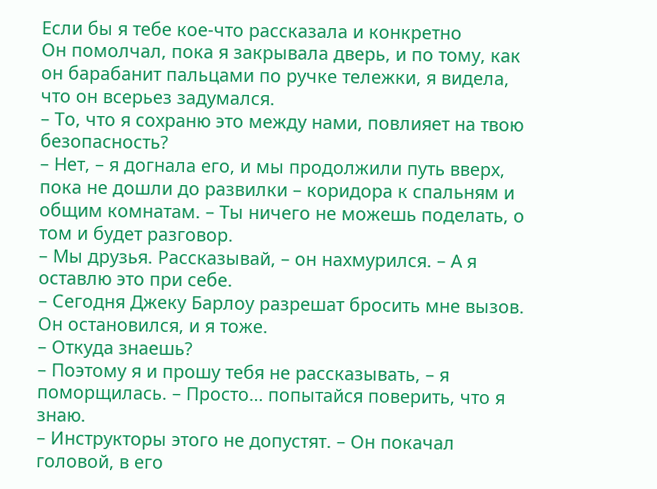Если бы я тебе кое-что рассказала и конкретно
Он помолчал, пока я закрывала дверь, и по тому, как он барабанит пальцами по ручке тележки, я видела, что он всерьез задумался.
– То, что я сохраню это между нами, повлияет на твою безопасность?
– Нет, – я догнала его, и мы продолжили путь вверх, пока не дошли до развилки – коридора к спальням и общим комнатам. – Ты ничего не можешь поделать, о том и будет разговор.
– Мы друзья. Рассказывай, – он нахмурился. – А я оставлю это при себе.
– Сегодня Джеку Барлоу разрешат бросить мне вызов.
Он остановился, и я тоже.
– Откуда знаешь?
– Поэтому я и прошу тебя не рассказывать, – я поморщилась. – Просто… попытайся поверить, что я знаю.
– Инструкторы этого не допустят. – Он покачал головой, в его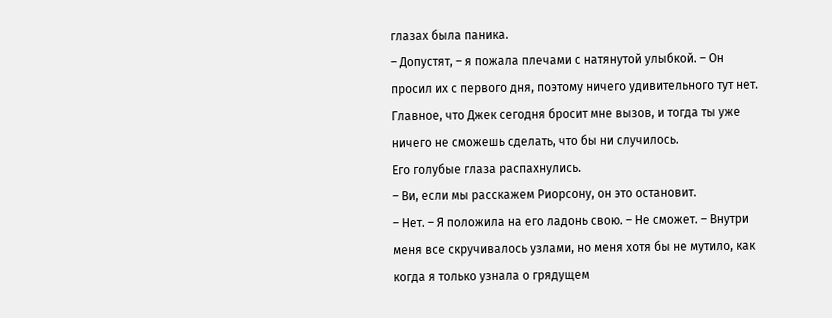глазах была паника.
– Допустят, – я пожала плечами с натянутой улыбкой. – Он просил их с первого дня, поэтому ничего удивительного тут нет. Главное, что Джек сегодня бросит мне вызов, и тогда ты уже ничего не сможешь сделать, что бы ни случилось.
Его голубые глаза распахнулись.
– Ви, если мы расскажем Риорсону, он это остановит.
– Нет. – Я положила на его ладонь свою. – Не сможет. – Внутри меня все скручивалось узлами, но меня хотя бы не мутило, как когда я только узнала о грядущем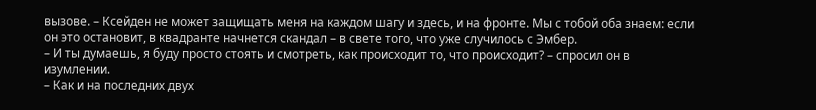вызове. – Ксейден не может защищать меня на каждом шагу и здесь, и на фронте. Мы с тобой оба знаем: если он это остановит, в квадранте начнется скандал – в свете того, что уже случилось с Эмбер.
– И ты думаешь, я буду просто стоять и смотреть, как происходит то, что происходит? – спросил он в изумлении.
– Как и на последних двух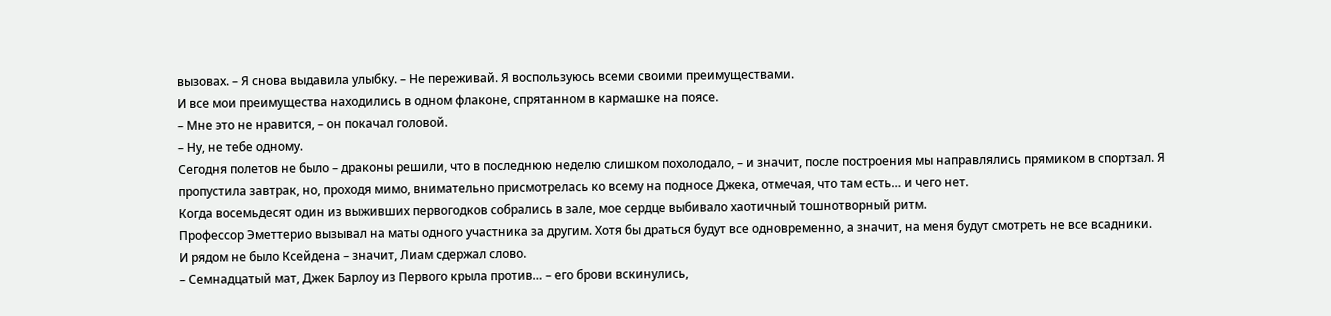вызовах. – Я снова выдавила улыбку. – Не переживай. Я воспользуюсь всеми своими преимуществами.
И все мои преимущества находились в одном флаконе, спрятанном в кармашке на поясе.
– Мне это не нравится, – он покачал головой.
– Ну, не тебе одному.
Сегодня полетов не было – драконы решили, что в последнюю неделю слишком похолодало, – и значит, после построения мы направлялись прямиком в спортзал. Я пропустила завтрак, но, проходя мимо, внимательно присмотрелась ко всему на подносе Джека, отмечая, что там есть… и чего нет.
Когда восемьдесят один из выживших первогодков собрались в зале, мое сердце выбивало хаотичный тошнотворный ритм.
Профессор Эметтерио вызывал на маты одного участника за другим. Хотя бы драться будут все одновременно, а значит, на меня будут смотреть не все всадники.
И рядом не было Ксейдена – значит, Лиам сдержал слово.
– Семнадцатый мат, Джек Барлоу из Первого крыла против… – его брови вскинулись,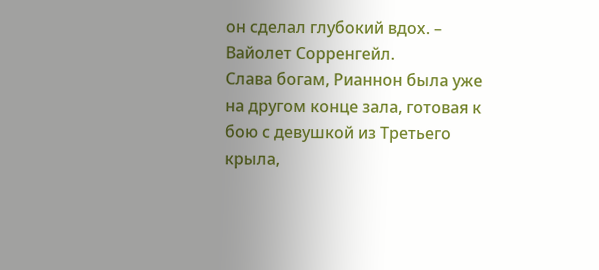он сделал глубокий вдох. – Вайолет Сорренгейл.
Слава богам, Рианнон была уже на другом конце зала, готовая к бою с девушкой из Третьего крыла,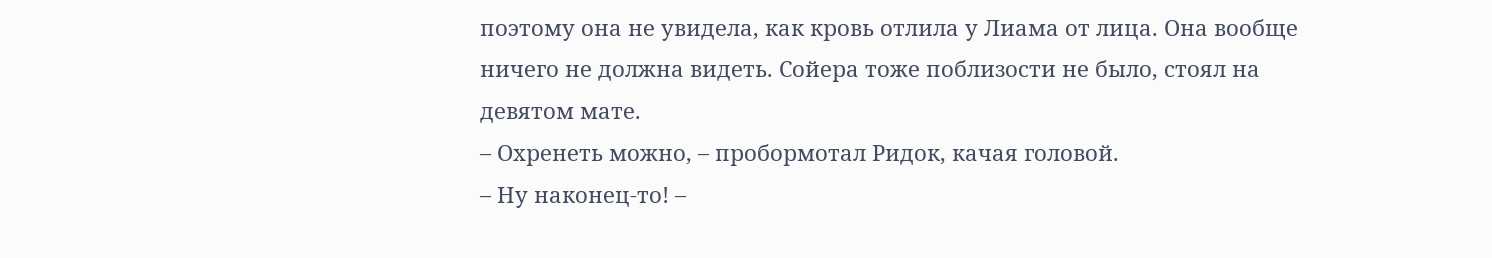поэтому она не увидела, как кровь отлила у Лиама от лица. Она вообще ничего не должна видеть. Сойера тоже поблизости не было, стоял на девятом мате.
– Охренеть можно, – пробормотал Ридок, качая головой.
– Ну наконец-то! –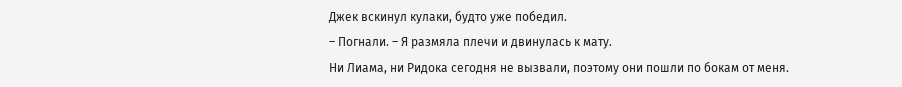Джек вскинул кулаки, будто уже победил.
– Погнали. – Я размяла плечи и двинулась к мату.
Ни Лиама, ни Ридока сегодня не вызвали, поэтому они пошли по бокам от меня.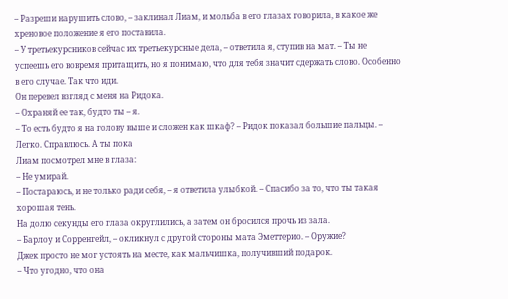– Разреши нарушить слово, – заклинал Лиам, и мольба в его глазах говорила, в какое же хреновое положение я его поставила.
– У третьекурсников сейчас их третьекурсные дела, – ответила я, ступив на мат. – Ты не успеешь его вовремя притащить, но я понимаю, что для тебя значит сдержать слово. Особенно в его случае. Так что иди.
Он перевел взгляд с меня на Ридока.
– Охраняй ее так, будто ты – я.
– То есть будто я на голову выше и сложен как шкаф? – Ридок показал большие пальцы. – Легко. Справлюсь. А ты пока
Лиам посмотрел мне в глаза:
– Не умирай.
– Постараюсь, и не только ради себя, – я ответила улыбкой. – Спасибо за то, что ты такая хорошая тень.
На долю секунды его глаза округлились, а затем он бросился прочь из зала.
– Барлоу и Сорренгейл, – окликнул с другой стороны мата Эметтерио. – Оружие?
Джек просто не мог устоять на месте, как мальчишка, получивший подарок.
– Что угодно, что она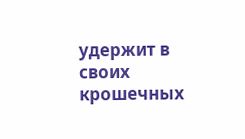удержит в своих крошечных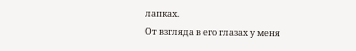лапках.
От взгляда в его глазах у меня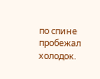по спине пробежал холодок.